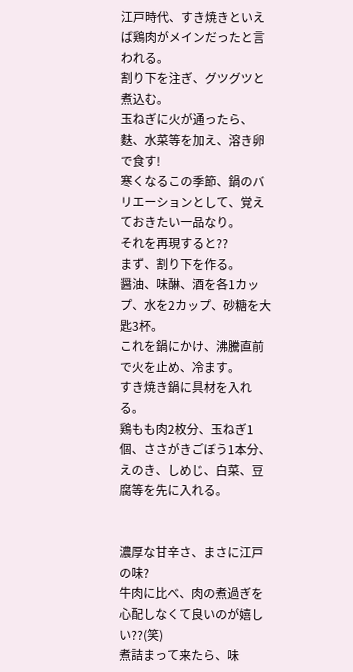江戸時代、すき焼きといえば鶏肉がメインだったと言われる。
割り下を注ぎ、グツグツと煮込む。
玉ねぎに火が通ったら、麩、水菜等を加え、溶き卵で食す!
寒くなるこの季節、鍋のバリエーションとして、覚えておきたい一品なり。
それを再現すると??
まず、割り下を作る。
醤油、味醂、酒を各1カップ、水を2カップ、砂糖を大匙3杯。
これを鍋にかけ、沸騰直前で火を止め、冷ます。
すき焼き鍋に具材を入れる。
鶏もも肉2枚分、玉ねぎ1個、ささがきごぼう1本分、えのき、しめじ、白菜、豆腐等を先に入れる。


濃厚な甘辛さ、まさに江戸の味?
牛肉に比べ、肉の煮過ぎを心配しなくて良いのが嬉しい??(笑)
煮詰まって来たら、味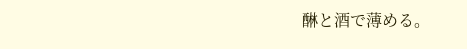醂と酒で薄める。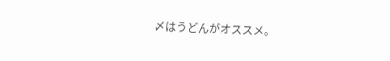〆はうどんがオススメ。